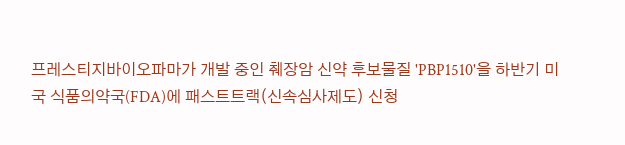프레스티지바이오파마가 개발 중인 췌장암 신약 후보물질 'PBP1510'을 하반기 미국 식품의약국(FDA)에 패스트트랙(신속심사제도) 신청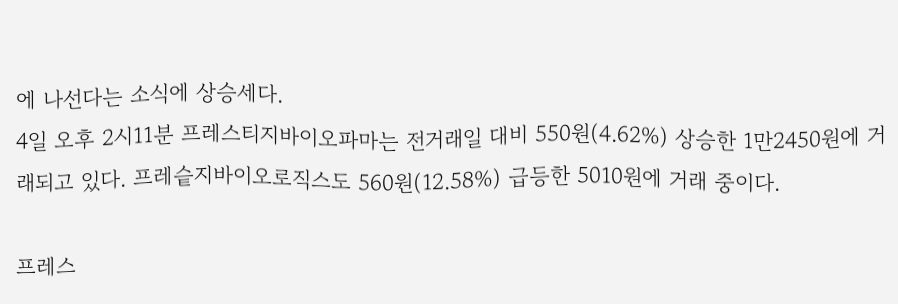에 나선다는 소식에 상승세다.
4일 오후 2시11분 프레스티지바이오파마는 전거래일 대비 550원(4.62%) 상승한 1만2450원에 거래되고 있다. 프레슽지바이오로직스도 560원(12.58%) 급등한 5010원에 거래 중이다.

프레스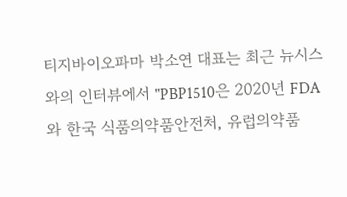티지바이오파마 박소연 대표는 최근 뉴시스와의 인터뷰에서 "PBP1510은 2020년 FDA와 한국 식품의약품안전처, 유럽의약품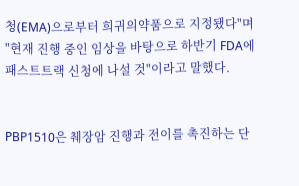청(EMA)으로부터 희귀의약품으로 지정됐다"며 "현재 진행 중인 임상을 바탕으로 하반기 FDA에 패스트트랙 신청에 나설 것"이라고 말했다.


PBP1510은 췌장암 진행과 전이를 촉진하는 단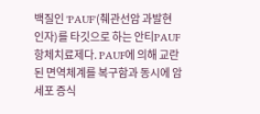백질인 'PAUF'(췌관선암 과발현 인자)를 타깃으로 하는 안티PAUF 항체치료제다. PAUF에 의해 교란된 면역체계를 복구함과 동시에 암세포 증식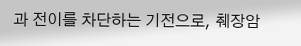과 전이를 차단하는 기전으로, 췌장암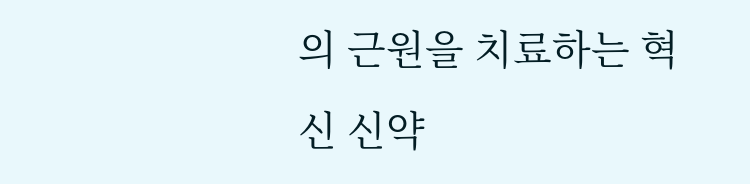의 근원을 치료하는 혁신 신약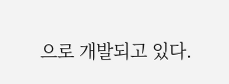으로 개발되고 있다.